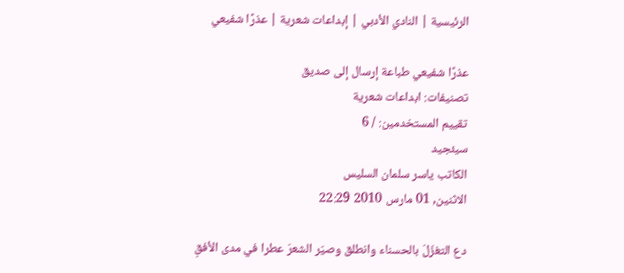الرئيسية | النادي الأدبي | إبداعات شعرية | عذرًا شفيعي

عذرًا شفيعي طباعة إرسال إلى صديق
تصنيفات: ابداعات شعرية
تقييم المستخدمين: / 6
سيئجيد
الكاتب ياسر سلمان السليس
الاثنين, 01 مارس 2010 22:29

دع التغزّلَ بالحسناء وانطلق وصيّر الشعرَ عطرا في مدى الأفقِ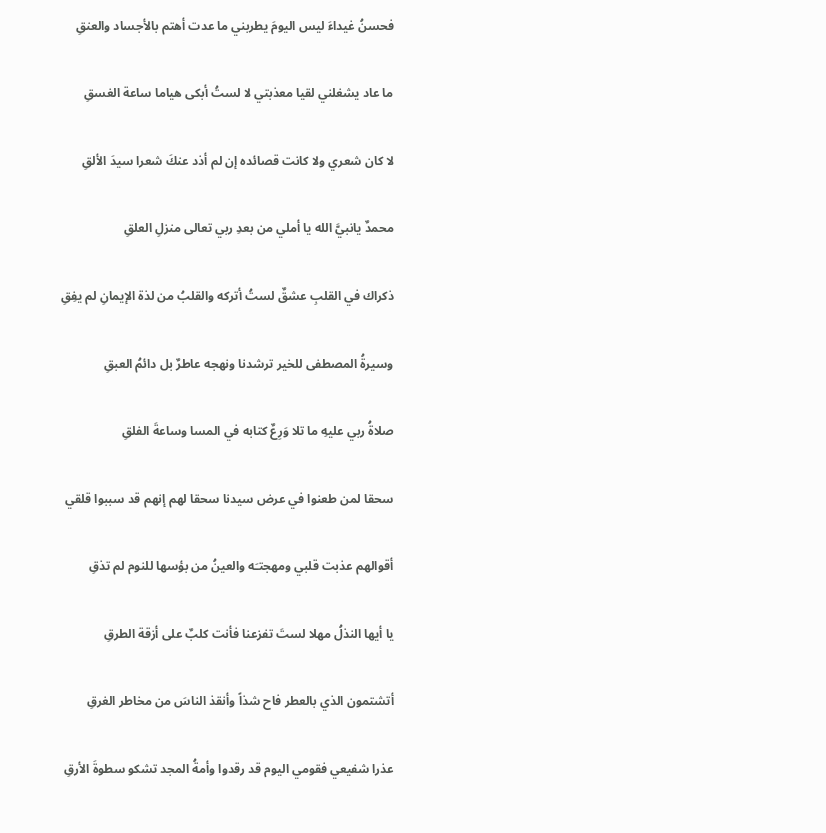فحسنُ غيداءَ ليس اليومَ يطربني ما عدت أهتم بالأجساد والعنقِ

ما عاد يشغلني لقيا معذبتي لا لستُ أبكى هياما ساعة الغسقِ

لا كان شعري ولا كانت قصائده إن لم أذد عنكَ شعرا سيدَ الألقِ

محمدٌ يانبيَّ الله يا أملي من بعدِ ربي تعالى منزلِ العلقِ

ذكراك في القلبِ عشقٌ لستُ أتركه والقلبُ من لذة الإيمانِ لم يفِقِ

وسيرةُ المصطفى للخير ترشدنا ونهجه عاطرٌ بل دائمُ العبقِ

صلاةُ ربي عليهِ ما تلا وَرِعٌ كتابه في المسا وساعةَ الفلقِ

سحقا لمن طعنوا في عرض سيدنا سحقا لهم إنهم قد سببوا قلقي

أقوالهم عذبت قلبي ومهجتـَه والعينُ من بؤسها للنوم لم تذقِ

يا أيها النذلُ مهلا لستَ تفزعنا فأنت كلبٌ على أزقة الطرقِ

أتشتمون الذي بالعطر فاح شذاً وأنقذ الناسَ من مخاطر الغرقِ

عذرا شفيعي فقومي اليوم قد رقدوا وأمةُ المجد تشكو سطوةَ الأرقِ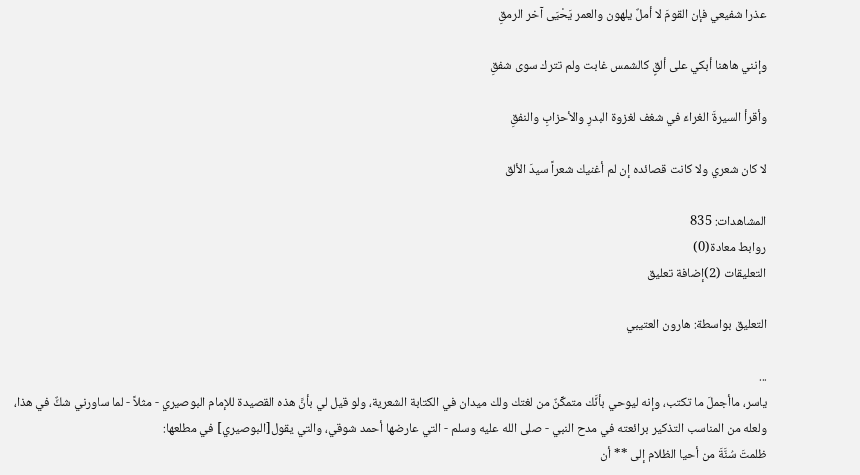عذرا شفيعي فإن القومَ لا أملٌ يلهون والعمر يَحْيَى آخر الرمقِ

وإنني هاهنا أبكي على ألقٍ كالشمس غابت ولم تترك سوى شفقِ

وأقرأ السيرةَ الغراءَ في شغف لغزوة البدرِ والأحزابِ والنفقِ

لا كان شعري ولا كانت قصائده إن لم أغنيك شعراً سيدَ الألق

المشاهدات: 835
روابط معادة(0)
التعليقات (2)إضافة تعليق

التعليق بواسطة: هارون العتيبي

...
ياسر، ماأجملَ ما تكتب، وإنه ليوحي بأنَّك متمكِّنٌ من لغتك ولك ميدان في الكتابة الشعرية، ولو قيل لي بأنَّ هذه القصيدة للإمام البوصيري - مثلاً - لما ساورني شكٌّ في هذا، ولعله من المناسب التذكير برائعته في مدح النبي - صلى الله عليه وسلم - التي عارضها أحمد شوقي، والتي يقول[البوصيري] في مطلعها:
ظلمتَ سُنَّةَ من أحيا الظلام إلى ** أن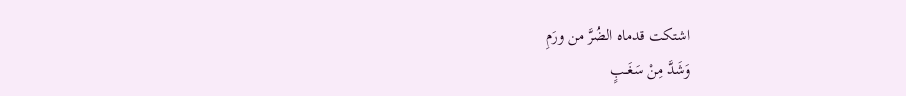اشتكت قدماه الضُرَّ من ورَمِ
وَشَدَّ مِنْ سَغَــبٍ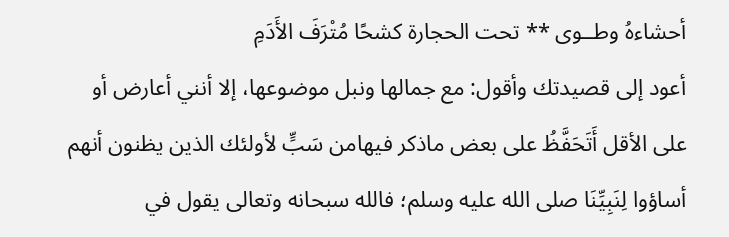أحشاءهُ وطــوى ** تحت الحجارة كشحًا مُتْرَفَ الأَدَمِ
أعود إلى قصيدتك وأقول: مع جمالها ونبل موضوعها، إلا أنني أعارض أو على الأقل أَتَحَفَّظُ على بعض ماذكر فيهامن سَبٍّ لأولئك الذين يظنون أنهم أساؤوا لِنَبِيِّنَا صلى الله عليه وسلم؛ فالله سبحانه وتعالى يقول في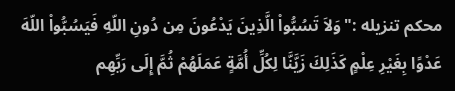محكم تنزيله :"وَلاَ تَسُبُّواْ الَّذِينَ يَدْعُونَ مِن دُونِ اللّهِ فَيَسُبُّواْ اللّهَ عَدْوًا بِغَيْرِ عِلْمٍ كَذَلِكَ زَيَّنَّا لِكُلِّ أُمَّةٍ عَمَلَهُمْ ثُمَّ إِلَى رَبِّهِم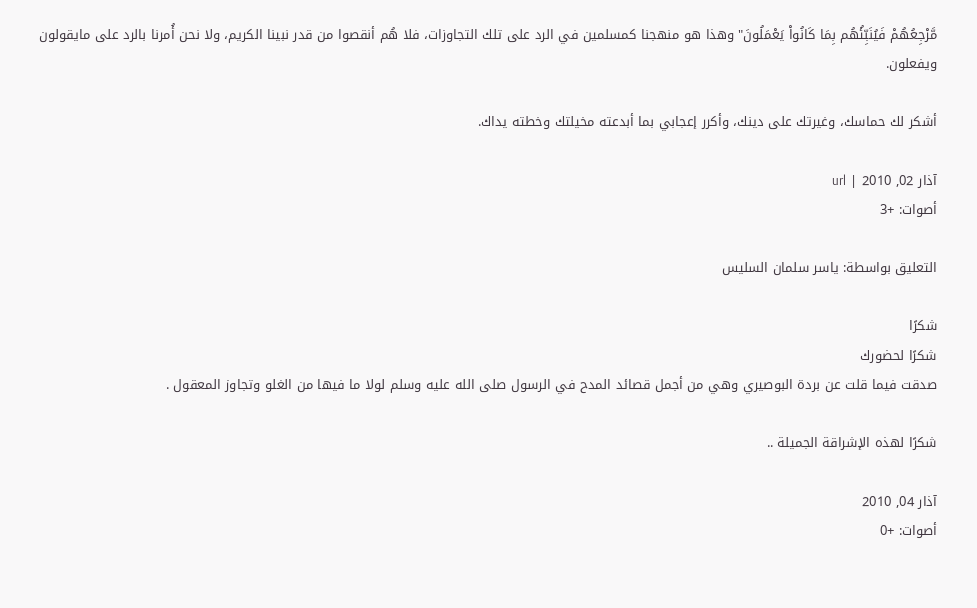مَّرْجِعُهُمْ فَيُنَبِّئُهُم بِمَا كَانُواْ يَعْمَلُونَ" وهذا هو منهجنا كمسلمين في الرد على تلك التجاوزات، فلا هُم أنقصوا من قدر نبينا الكريم، ولا نحن أُمرنا بالرد على مايقولون ويفعلون.

أشكر لك حماسك، وغيرتك على دينك، وأكرر إعجابي بما أبدعته مخيلتك وخطته يداك.

آذار 02, 2010 | url
أصوات: +3

التعليق بواسطة: ياسر سلمان السليس

شكرًا
شكرًا لحضورك
صدقت فيما قلت عن بردة البوصيري وهي من أجمل قصائد المدح في الرسول صلى الله عليه وسلم لولا ما فيها من الغلو وتجاوز المعقول .

شكرًا لهذه الإشراقة الجميلة ..

آذار 04, 2010
أصوات: +0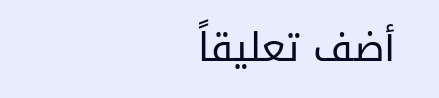أضف تعليقاً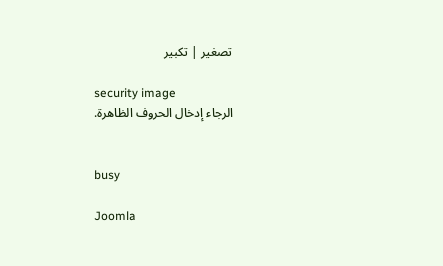تصغير | تكبير

security image
الرجاء إدخال الحروف الظاهرة.


busy

Joomla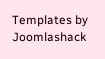Templates by Joomlashack